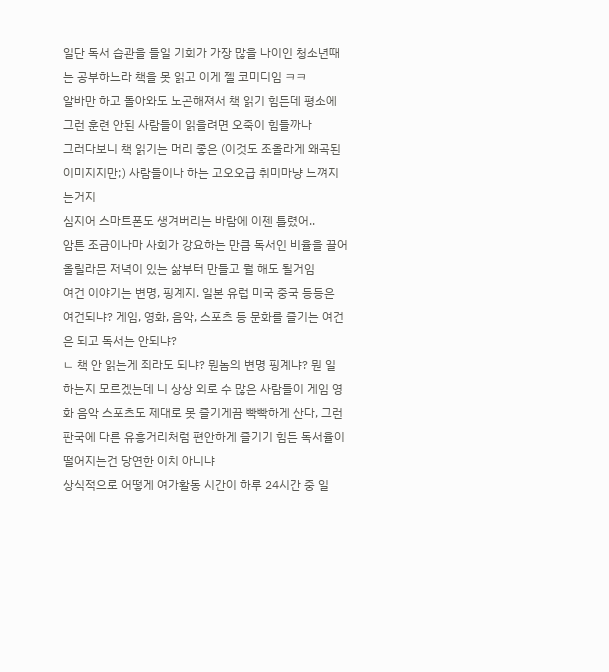일단 독서 습관을 들일 기회가 가장 많을 나이인 청소년때는 공부하느라 책을 못 읽고 이게 젤 코미디임 ㅋㅋ
알바만 하고 돌아와도 노곤해져서 책 읽기 힘든데 평소에 그런 훈련 안된 사람들이 읽을려면 오죽이 힘들까나
그러다보니 책 읽기는 머리 좋은 (이것도 조올라게 왜곡된 이미지지만;) 사람들이나 하는 고오오급 취미마냥 느껴지는거지
심지어 스마트폰도 생겨버리는 바람에 이젠 틀렸어..
암튼 조금이나마 사회가 강요하는 만큼 독서인 비율을 끌어올릴라믄 저녁이 있는 삶부터 만들고 뭘 해도 될거임
여건 이야기는 변명, 핑계지. 일본 유럽 미국 중국 등등은 여건되냐? 게임, 영화, 음악, 스포츠 등 문화를 즐기는 여건은 되고 독서는 안되냐?
ㄴ 책 안 읽는게 죄라도 되냐? 뭔놈의 변명 핑계냐? 뭔 일 하는지 모르겠는데 니 상상 외로 수 많은 사람들이 게임 영화 음악 스포츠도 제대로 못 즐기게끔 빡빡하게 산다, 그런 판국에 다른 유흥거리처럼 편안하게 즐기기 힘든 독서율이 떨어지는건 당연한 이치 아니냐
상식적으로 어떻게 여가활동 시간이 하루 24시간 중 일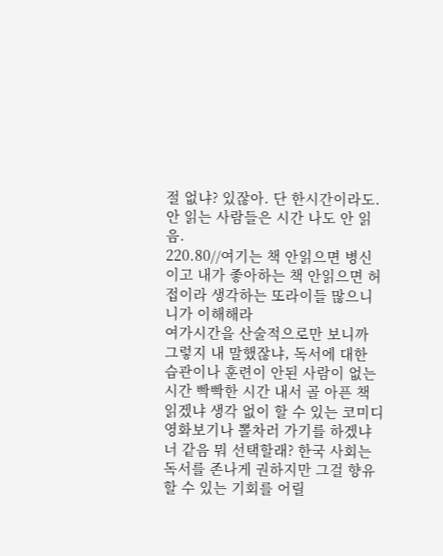절 없냐? 있잖아. 단 한시간이라도. 안 읽는 사람들은 시간 나도 안 읽음.
220.80//여기는 책 안읽으면 병신이고 내가 좋아하는 책 안읽으면 허접이라 생각하는 또라이들 많으니 니가 이해해라
여가시간을 산술적으로만 보니까 그렇지 내 말했잖냐, 독서에 대한 습관이나 훈련이 안된 사람이 없는 시간 빡빡한 시간 내서 골 아픈 책 읽겠냐 생각 없이 할 수 있는 코미디 영화보기나 뽈차러 가기를 하겠냐 너 같음 뭐 선택할래? 한국 사회는 독서를 존나게 권하지만 그걸 향유할 수 있는 기회를 어릴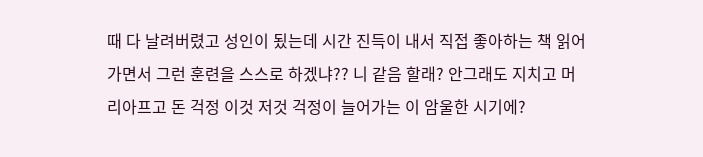때 다 날려버렸고 성인이 됬는데 시간 진득이 내서 직접 좋아하는 책 읽어가면서 그런 훈련을 스스로 하겠냐?? 니 같음 할래? 안그래도 지치고 머리아프고 돈 걱정 이것 저것 걱정이 늘어가는 이 암울한 시기에?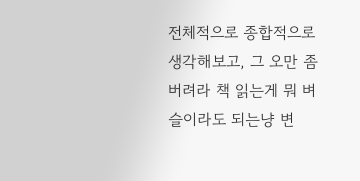전체적으로 종합적으로 생각해보고, 그 오만 좀 버려라 책 읽는게 뭐 벼슬이라도 되는냥 변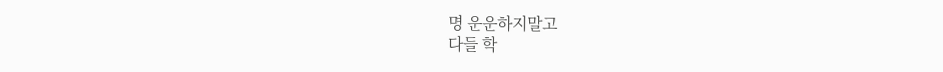명 운운하지말고
다들 학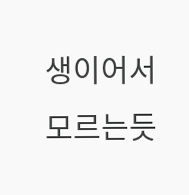생이어서 모르는듯